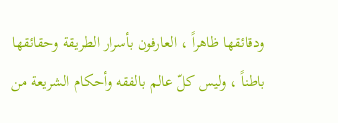ودقائقها ظاهراً ، العارفون بأسرار الطريقة وحقائقها باطناً ، وليس كلّ عالم بالفقه وأحكام الشريعة من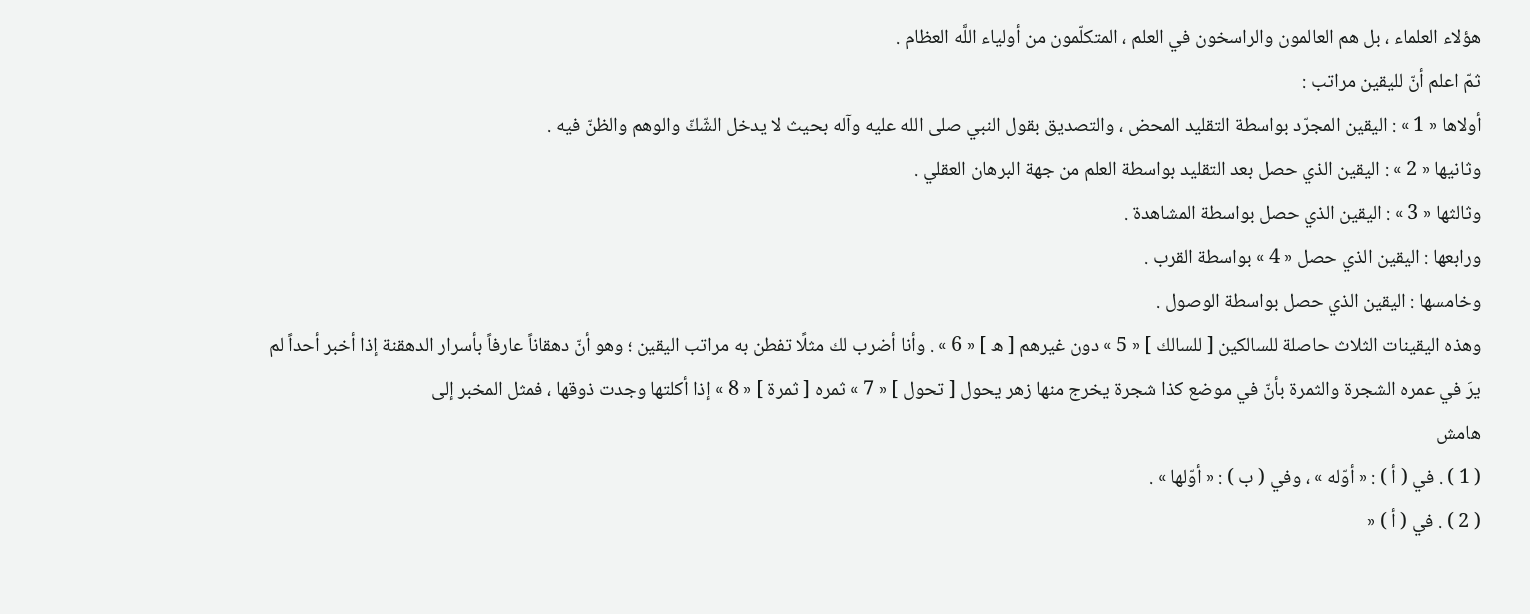هؤلاء العلماء ، بل هم العالمون والراسخون في العلم ، المتكلّمون من أولياء اللَّه العظام .
ثمّ اعلم أنّ لليقين مراتب :
أولاها « 1 » : اليقين المجرّد بواسطة التقليد المحض ، والتصديق بقول النبي صلى الله عليه وآله بحيث لا يدخل الشّكّ والوهم والظنّ فيه .
وثانيها « 2 » : اليقين الذي حصل بعد التقليد بواسطة العلم من جهة البرهان العقلي .
وثالثها « 3 » : اليقين الذي حصل بواسطة المشاهدة .
ورابعها : اليقين الذي حصل « 4 » بواسطة القرب .
وخامسها : اليقين الذي حصل بواسطة الوصول .
وهذه اليقينات الثلاث حاصلة للسالكين [ للسالك ] « 5 » دون غيرهم [ ه ] « 6 » . وأنا أضرب لك مثلًا تفطن به مراتب اليقين ؛ وهو أنّ دهقاناً عارفاً بأسرار الدهقنة إذا أخبر أحداً لم يرَ في عمره الشجرة والثمرة بأنّ في موضع كذا شجرة يخرج منها زهر يحول [ تحول ] « 7 » ثمره [ ثمرة ] « 8 » إذا أكلتها وجدت ذوقها ، فمثل المخبر إلى
هامش
( 1 ) . في ( أ ) : « أوّله » ، وفي ( ب ) : « أوّلها » .
( 2 ) . في ( أ ) «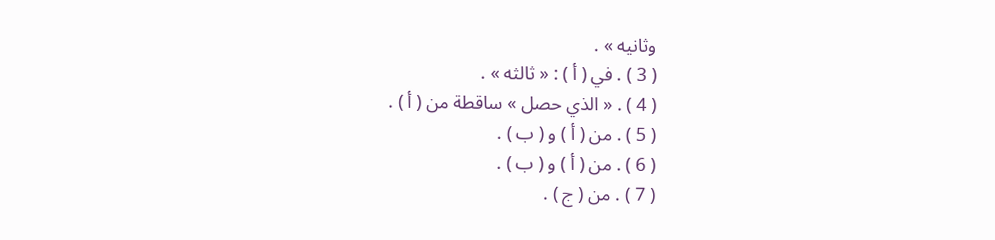وثانيه » .
( 3 ) . في ( أ ) : « ثالثه » .
( 4 ) . « الذي حصل » ساقطة من ( أ ) .
( 5 ) . من ( أ ) و ( ب ) .
( 6 ) . من ( أ ) و ( ب ) .
( 7 ) . من ( ج ) .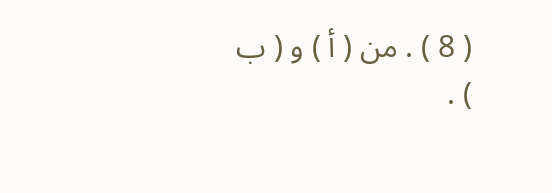( 8 ) . من ( أ ) و ( ب ) .